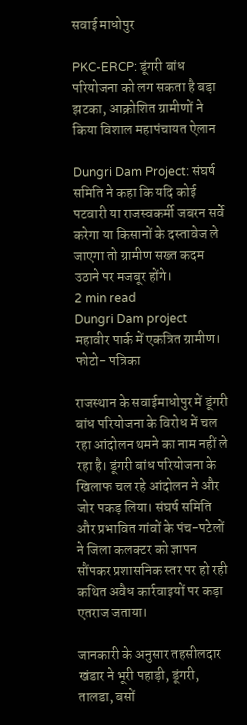सवाई माधोपुर

PKC-ERCP: डूंगरी बांध परियोजना को लग सकता है बड़ा झटका, आक्रोशित ग्रामीणों ने किया विशाल महापंचायत ऐलान

Dungri Dam Project: संघर्ष समिति ने कहा कि यदि कोई पटवारी या राजस्वकर्मी जबरन सर्वे करेगा या किसानों के दस्तावेज ले जाएगा तो ग्रामीण सख्त कदम उठाने पर मजबूर होंगे।
2 min read
Dungri Dam project
महावीर पार्क में एकत्रित ग्रामीण। फोटो- पत्रिका

राजस्थान के सवाईमाधोपुर में डूंगरी बांध परियोजना के विरोध में चल रहा आंदोलन थमने का नाम नहीं ले रहा है। डूंगरी बांध परियोजना के खिलाफ चल रहे आंदोलन ने और जोर पकड़ लिया। संघर्ष समिति और प्रभावित गांवों के पंच-पटेलों ने जिला कलक्टर को ज्ञापन सौंपकर प्रशासनिक स्तर पर हो रही कथित अवैध कार्रवाइयों पर कड़ा एतराज जताया।

जानकारी के अनुसार तहसीलदार खंडार ने भूरी पहाड़ी, डूंगरी, तालडा, बसों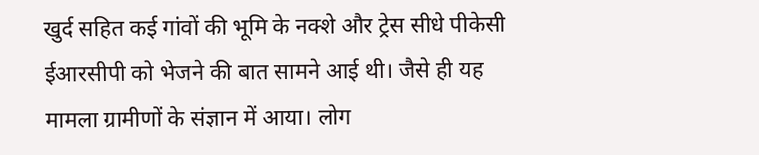खुर्द सहित कई गांवों की भूमि के नक्शे और ट्रेस सीधे पीकेसी ईआरसीपी को भेजने की बात सामने आई थी। जैसे ही यह मामला ग्रामीणों के संज्ञान में आया। लोग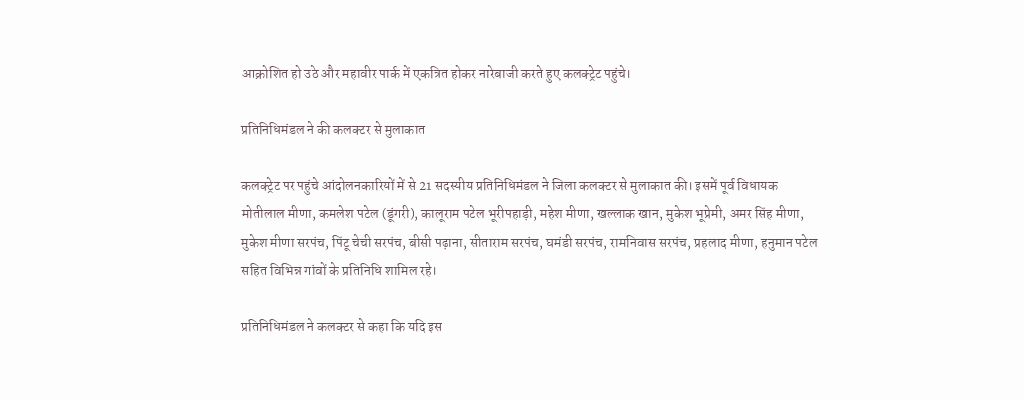आक्रोशित हो उठे और महावीर पार्क में एकत्रित होकर नारेबाजी करते हुए कलक्ट्रेट पहुंचे।

प्रतिनिधिमंडल ने की कलक्टर से मुलाकात

कलक्ट्रेट पर पहुंचे आंदोलनकारियों में से 21 सदस्यीय प्रतिनिधिमंडल ने जिला कलक्टर से मुलाकात की। इसमें पूर्व विधायक मोतीलाल मीणा, कमलेश पटेल (डूंगरी), कालूराम पटेल भूरीपहाड़ी, महेश मीणा, खल्लाक खान, मुकेश भूप्रेमी, अमर सिंह मीणा, मुकेश मीणा सरपंच, पिंटू चेची सरपंच, बीसी पढ़ाना, सीताराम सरपंच, घमंडी सरपंच, रामनिवास सरपंच, प्रहलाद मीणा, हनुमान पटेल सहित विभिन्न गांवों के प्रतिनिधि शामिल रहे।

प्रतिनिधिमंडल ने कलक्टर से कहा कि यदि इस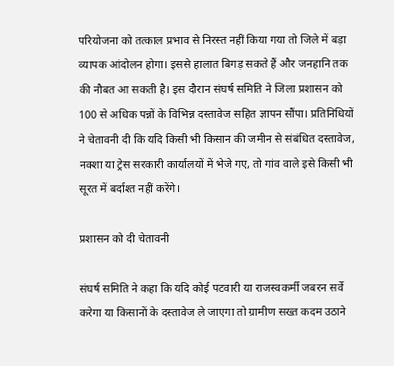परियोजना को तत्काल प्रभाव से निरस्त नहीं किया गया तो जिले में बड़ा व्यापक आंदोलन होगा। इससे हालात बिगड़ सकते हैं और जनहानि तक की नौबत आ सकती है। इस दौरान संघर्ष समिति ने जिला प्रशासन को 100 से अधिक पन्नों के विभिन्न दस्तावेज सहित ज्ञापन सौंपा। प्रतिनिधियों ने चेतावनी दी कि यदि किसी भी किसान की जमीन से संबंधित दस्तावेज, नक्शा या ट्रेस सरकारी कार्यालयों में भेजे गए, तो गांव वाले इसे किसी भी सूरत में बर्दाश्त नहीं करेंगे।

प्रशासन को दी चेतावनी

संघर्ष समिति ने कहा कि यदि कोई पटवारी या राजस्वकर्मी जबरन सर्वे करेगा या किसानों के दस्तावेज ले जाएगा तो ग्रामीण सख्त कदम उठाने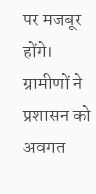पर मजबूर होंगे। ग्रामीणों ने प्रशासन को अवगत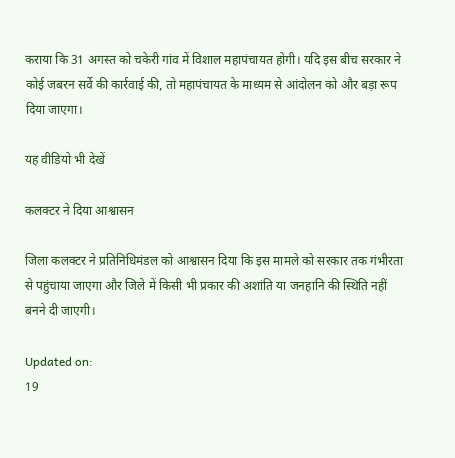कराया कि 31 अगस्त को चकेरी गांव में विशाल महापंचायत होगी। यदि इस बीच सरकार ने कोई जबरन सर्वे की कार्रवाई की, तो महापंचायत के माध्यम से आंदोलन को और बड़ा रूप दिया जाएगा।

यह वीडियो भी देखें

कलक्टर ने दिया आश्वासन

जिला कलक्टर ने प्रतिनिधिमंडल को आश्वासन दिया कि इस मामले को सरकार तक गंभीरता से पहुंचाया जाएगा और जिले में किसी भी प्रकार की अशांति या जनहानि की स्थिति नहीं बनने दी जाएगी।

Updated on:
19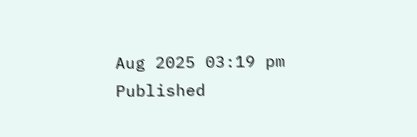Aug 2025 03:19 pm
Published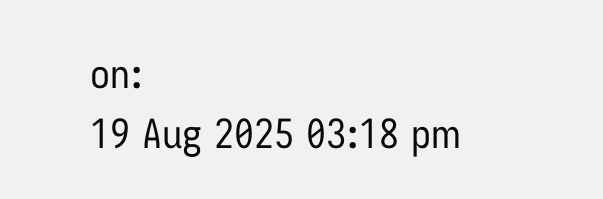on:
19 Aug 2025 03:18 pm